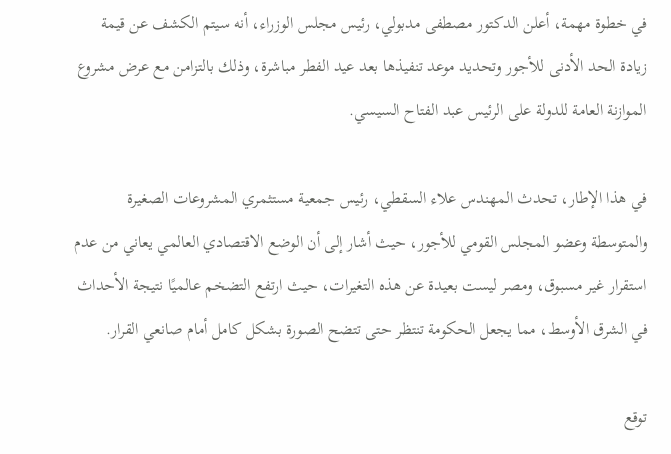في خطوة مهمة، أعلن الدكتور مصطفى مدبولي، رئيس مجلس الوزراء، أنه سيتم الكشف عن قيمة زيادة الحد الأدنى للأجور وتحديد موعد تنفيذها بعد عيد الفطر مباشرة، وذلك بالتزامن مع عرض مشروع الموازنة العامة للدولة على الرئيس عبد الفتاح السيسي.

في هذا الإطار، تحدث المهندس علاء السقطي، رئيس جمعية مستثمري المشروعات الصغيرة والمتوسطة وعضو المجلس القومي للأجور، حيث أشار إلى أن الوضع الاقتصادي العالمي يعاني من عدم استقرار غير مسبوق، ومصر ليست بعيدة عن هذه التغيرات، حيث ارتفع التضخم عالميًا نتيجة الأحداث في الشرق الأوسط، مما يجعل الحكومة تنتظر حتى تتضح الصورة بشكل كامل أمام صانعي القرار.

توقع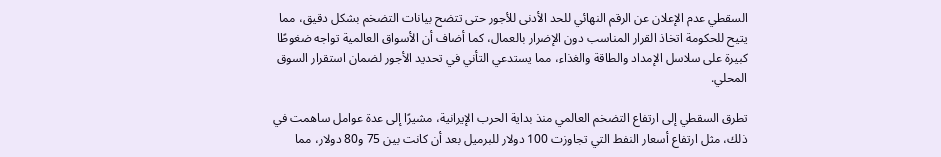السقطي عدم الإعلان عن الرقم النهائي للحد الأدنى للأجور حتى تتضح بيانات التضخم بشكل دقيق، مما يتيح للحكومة اتخاذ القرار المناسب دون الإضرار بالعمال، كما أضاف أن الأسواق العالمية تواجه ضغوطًا كبيرة على سلاسل الإمداد والطاقة والغذاء، مما يستدعي التأني في تحديد الأجور لضمان استقرار السوق المحلي.

تطرق السقطي إلى ارتفاع التضخم العالمي منذ بداية الحرب الإيرانية، مشيرًا إلى عدة عوامل ساهمت في ذلك، مثل ارتفاع أسعار النفط التي تجاوزت 100 دولار للبرميل بعد أن كانت بين 75 و80 دولار، مما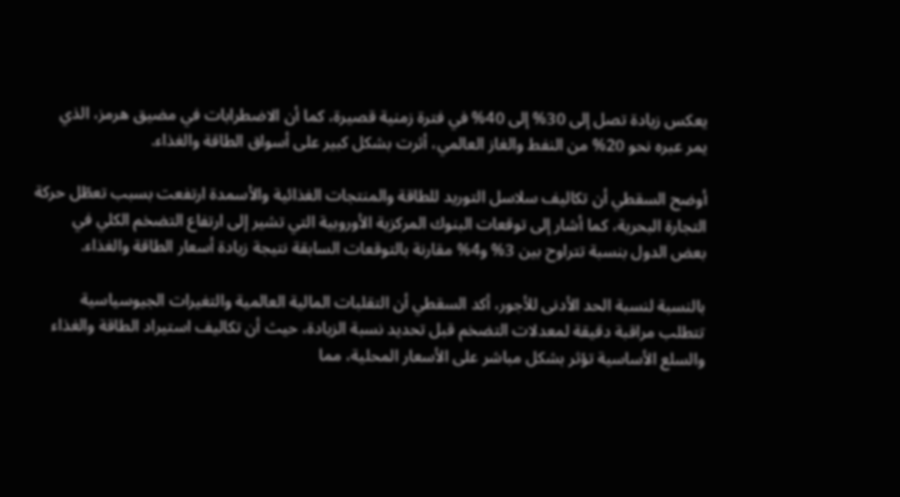يعكس زيادة تصل إلى 30% إلى 40% في فترة زمنية قصيرة، كما أن الاضطرابات في مضيق هرمز، الذي يمر عبره نحو 20% من النفط والغاز العالمي، أثرت بشكل كبير على أسواق الطاقة والغذاء.

أوضح السقطي أن تكاليف سلاسل التوريد للطاقة والمنتجات الغذائية والأسمدة ارتفعت بسبب تعطّل حركة التجارة البحرية، كما أشار إلى توقعات البنوك المركزية الأوروبية التي تشير إلى ارتفاع التضخم الكلي في بعض الدول بنسبة تتراوح بين 3% و4% مقارنة بالتوقعات السابقة نتيجة زيادة أسعار الطاقة والغذاء.

بالنسبة لنسبة الحد الأدنى للأجور، أكد السقطي أن التقلبات المالية العالمية والتغيرات الجيوسياسية تتطلب مراقبة دقيقة لمعدلات التضخم قبل تحديد نسبة الزيادة، حيث أن تكاليف استيراد الطاقة والغذاء والسلع الأساسية تؤثر بشكل مباشر على الأسعار المحلية، مما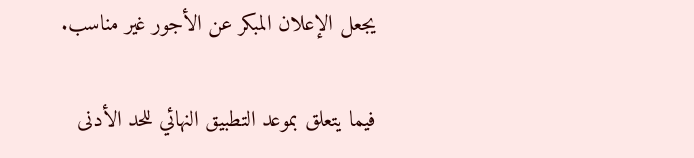يجعل الإعلان المبكر عن الأجور غير مناسب.

فيما يتعلق بموعد التطبيق النهائي للحد الأدنى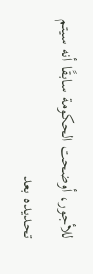للأجور، أوضحت الحكومة سابقًا أنه سيتم تحديده بعد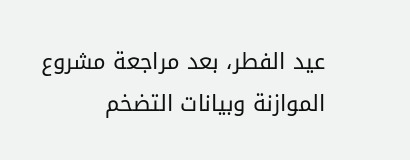عيد الفطر، بعد مراجعة مشروع الموازنة وبيانات التضخم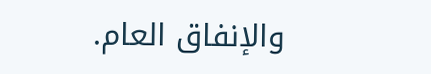والإنفاق العام.